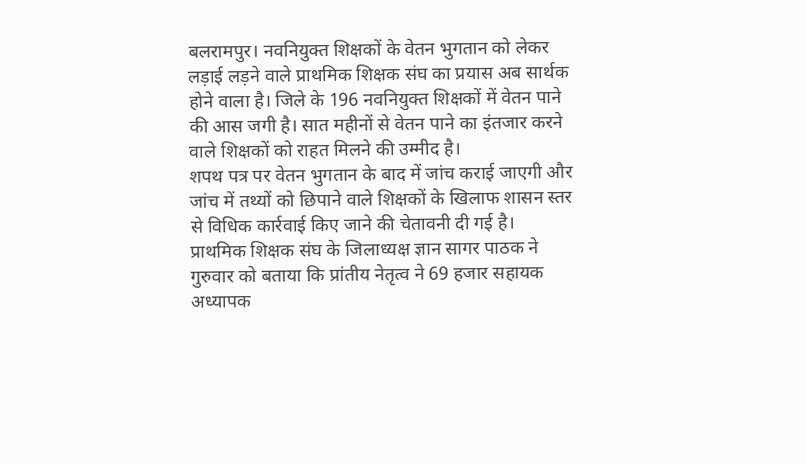बलरामपुर। नवनियुक्त शिक्षकों के वेतन भुगतान को लेकर लड़ाई लड़ने वाले प्राथमिक शिक्षक संघ का प्रयास अब सार्थक होने वाला है। जिले के 196 नवनियुक्त शिक्षकों में वेतन पाने की आस जगी है। सात महीनों से वेतन पाने का इंतजार करने वाले शिक्षकों को राहत मिलने की उम्मीद है।
शपथ पत्र पर वेतन भुगतान के बाद में जांच कराई जाएगी और जांच में तथ्यों को छिपाने वाले शिक्षकों के खिलाफ शासन स्तर से विधिक कार्रवाई किए जाने की चेतावनी दी गई है।
प्राथमिक शिक्षक संघ के जिलाध्यक्ष ज्ञान सागर पाठक ने गुरुवार को बताया कि प्रांतीय नेतृत्व ने 69 हजार सहायक अध्यापक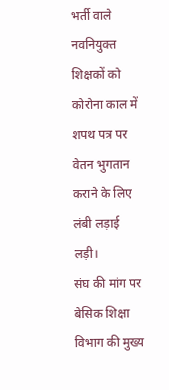भर्ती वाले नवनियुक्त शिक्षकों को कोरोना काल में शपथ पत्र पर वेतन भुगतान कराने के लिए लंबी लड़ाई लड़ी।
संघ की मांग पर बेसिक शिक्षा विभाग की मुख्य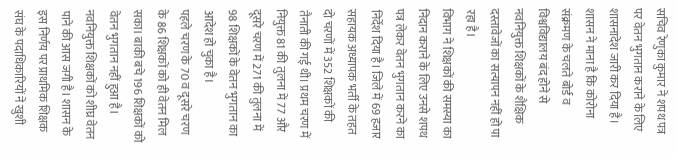सचिव रेणुका कुमार ने शपथ पत्र पर वेतन भुगतान कराने के लिए शासनादेश जारी कर दिया है। शासन ने माना है कि कोरोना संक्रमण के चलते बोर्ड व विश्वविद्यालय बंद होने से नवनियुक्त शिक्षकों के शैक्षिक दस्तावेजों का सत्यापन नहीं हो पा रहा है।
विभाग ने शिक्षकों की समस्या का निदान कराने के लिए उनसे शपथ पत्र लेकर वेतन भुगतान करने का निर्देश दिया है। जिले में 69 हजार सहायक अध्यापक भर्ती के तहत दो चरणों में 352 शिक्षकों की तैनाती की गई थी। प्रथम चरण में नियुक्त 81 की तुलना में 77 और दूसरे चरण में 271 की तुलना में 98 शिक्षकों के वेतन भुगतान का आदेश हो चुका है।
पहले चरण के 70 व दूसरे चरण के 86 शिक्षकों को ही वेतन मिल सका। बाकी बचे 196 शिक्षकों को वेतन भुगतान नहीं हुआ है। नवनियुक्त शिक्षकों को शीघ्र वेतन पाने की आस जगी है। शासन के इस निर्णय पर प्राथमिक शिक्षक संघ के पदाधिकारियों ने खुशी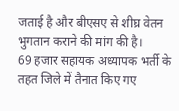जताई है और बीएसए से शीघ्र वेतन भुगतान कराने की मांग की है।
69 हजार सहायक अध्यापक भर्ती के तहत जिले में तैनात किए गए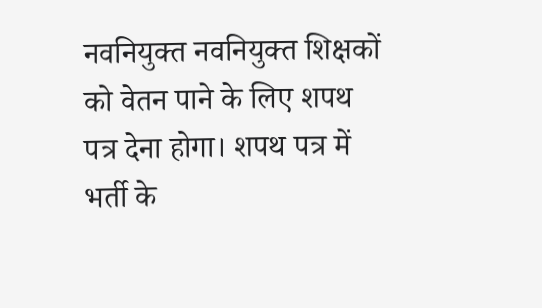नवनियुक्त नवनियुक्त शिक्षकों को वेतन पाने के लिए शपथ पत्र देना होगा। शपथ पत्र में भर्ती के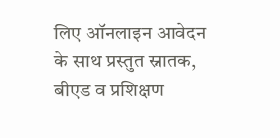लिए ऑनलाइन आवेदन के साथ प्रस्तुत स्नातक, बीएड व प्रशिक्षण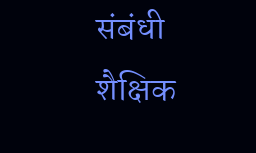संबंधी शैक्षिक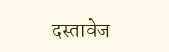दस्तावेज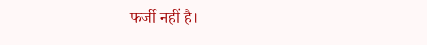फर्जी नहीं है।